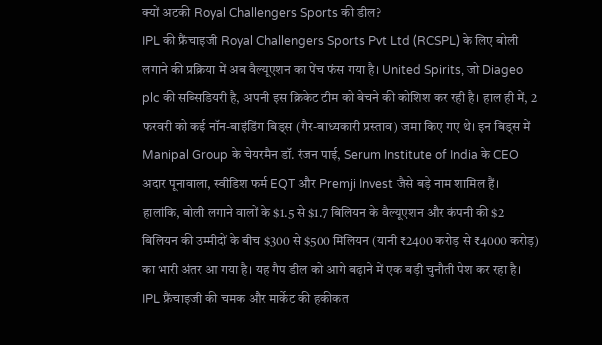क्यों अटकी Royal Challengers Sports की डील?
IPL की फ्रैंचाइजी Royal Challengers Sports Pvt Ltd (RCSPL) के लिए बोली लगाने की प्रक्रिया में अब वैल्यूएशन का पेंच फंस गया है। United Spirits, जो Diageo plc की सब्सिडियरी है, अपनी इस क्रिकेट टीम को बेचने की कोशिश कर रही है। हाल ही में, 2 फरवरी को कई नॉन-बाइंडिंग बिड्स (गैर-बाध्यकारी प्रस्ताव) जमा किए गए थे। इन बिड्स में Manipal Group के चेयरमैन डॉ. रंजन पाई, Serum Institute of India के CEO अदार पूनावाला, स्वीडिश फर्म EQT और Premji Invest जैसे बड़े नाम शामिल हैं।
हालांकि, बोली लगाने वालों के $1.5 से $1.7 बिलियन के वैल्यूएशन और कंपनी की $2 बिलियन की उम्मीदों के बीच $300 से $500 मिलियन (यानी ₹2400 करोड़ से ₹4000 करोड़) का भारी अंतर आ गया है। यह गैप डील को आगे बढ़ाने में एक बड़ी चुनौती पेश कर रहा है।
IPL फ्रैंचाइजी की चमक और मार्केट की हकीकत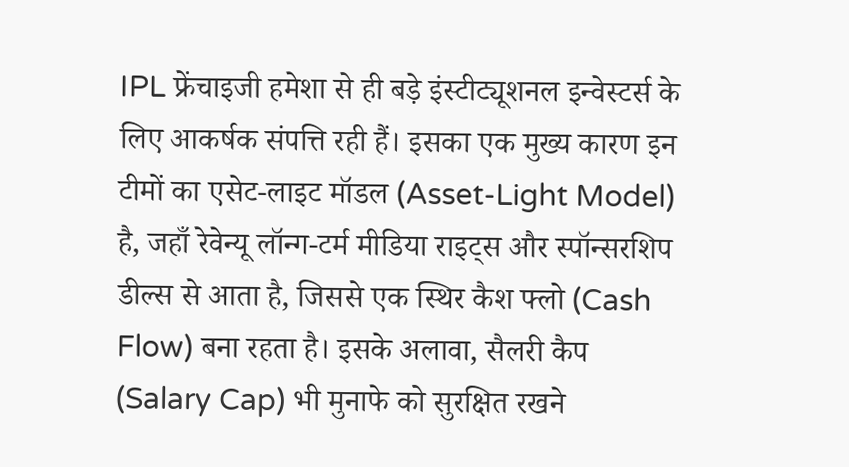IPL फ्रेंचाइजी हमेशा से ही बड़े इंस्टीट्यूशनल इन्वेस्टर्स के लिए आकर्षक संपत्ति रही हैं। इसका एक मुख्य कारण इन टीमों का एसेट-लाइट मॉडल (Asset-Light Model) है, जहाँ रेवेन्यू लॉन्ग-टर्म मीडिया राइट्स और स्पॉन्सरशिप डील्स से आता है, जिससे एक स्थिर कैश फ्लो (Cash Flow) बना रहता है। इसके अलावा, सैलरी कैप (Salary Cap) भी मुनाफे को सुरक्षित रखने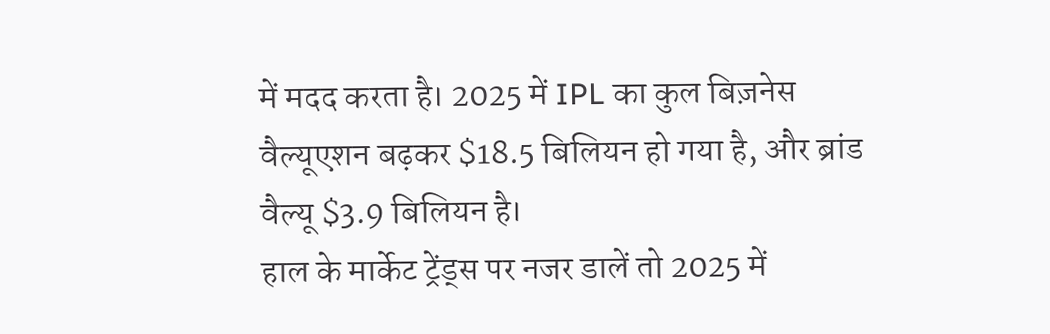में मदद करता है। 2025 में IPL का कुल बिज़नेस वैल्यूएशन बढ़कर $18.5 बिलियन हो गया है, और ब्रांड वैल्यू $3.9 बिलियन है।
हाल के मार्केट ट्रेंड्स पर नजर डालें तो 2025 में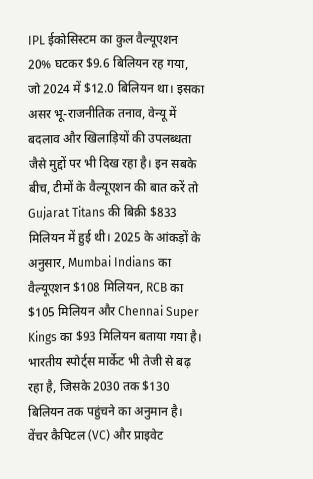IPL ईकोसिस्टम का कुल वैल्यूएशन 20% घटकर $9.6 बिलियन रह गया, जो 2024 में $12.0 बिलियन था। इसका असर भू-राजनीतिक तनाव, वेन्यू में बदलाव और खिलाड़ियों की उपलब्धता जैसे मुद्दों पर भी दिख रहा है। इन सबके बीच, टीमों के वैल्यूएशन की बात करें तो Gujarat Titans की बिक्री $833 मिलियन में हुई थी। 2025 के आंकड़ों के अनुसार, Mumbai Indians का वैल्यूएशन $108 मिलियन, RCB का $105 मिलियन और Chennai Super Kings का $93 मिलियन बताया गया है।
भारतीय स्पोर्ट्स मार्केट भी तेजी से बढ़ रहा है, जिसके 2030 तक $130 बिलियन तक पहुंचने का अनुमान है। वेंचर कैपिटल (VC) और प्राइवेट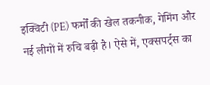इक्विटी (PE) फर्मों की खेल तकनीक, गेमिंग और नई लीगों में रुचि बढ़ी है। ऐसे में, एक्सपर्ट्स का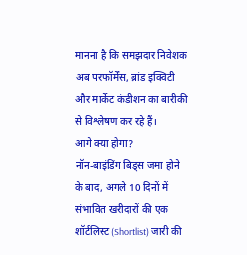मानना है कि समझदार निवेशक अब परफॉर्मेंस, ब्रांड इक्विटी और मार्केट कंडीशन का बारीकी से विश्लेषण कर रहे हैं।
आगे क्या होगा?
नॉन-बाइंडिंग बिड्स जमा होने के बाद, अगले 10 दिनों में संभावित खरीदारों की एक शॉर्टलिस्ट (Shortlist) जारी की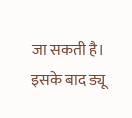जा सकती है। इसके बाद ड्यू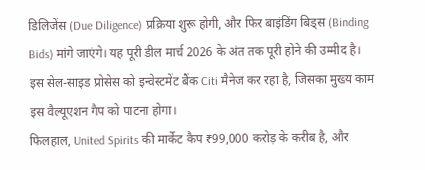डिलिजेंस (Due Diligence) प्रक्रिया शुरू होगी, और फिर बाइंडिंग बिड्स (Binding Bids) मांगे जाएंगे। यह पूरी डील मार्च 2026 के अंत तक पूरी होने की उम्मीद है। इस सेल-साइड प्रोसेस को इन्वेस्टमेंट बैंक Citi मैनेज कर रहा है, जिसका मुख्य काम इस वैल्यूएशन गैप को पाटना होगा।
फिलहाल, United Spirits की मार्केट कैप ₹99,000 करोड़ के करीब है, और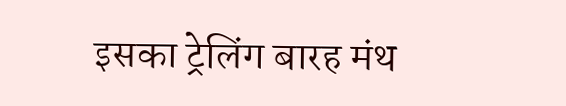इसका ट्रेलिंग बारह मंथ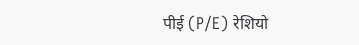पीई (P/E) रेशियो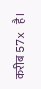करीब 57x है।